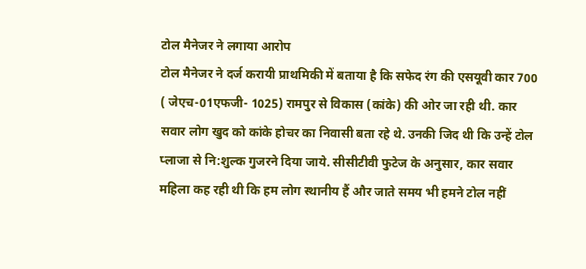टोल मैनेजर ने लगाया आरोप
टोल मैनेजर ने दर्ज करायी प्राथमिकी में बताया है कि सफेद रंग की एसयूवी कार 700 ( जेएच-01एफजी- 1025) रामपुर से विकास (कांके) की ओर जा रही थी. कार सवार लोग खुद को कांके होचर का निवासी बता रहे थे. उनकी जिद थी कि उन्हें टोल प्लाजा से नि:शुल्क गुजरने दिया जाये. सीसीटीवी फुटेज के अनुसार, कार सवार महिला कह रही थी कि हम लोग स्थानीय हैं और जाते समय भी हमने टोल नहीं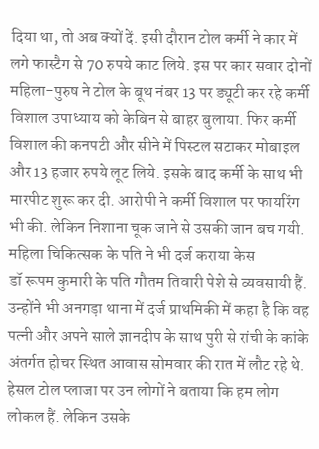दिया था, तो अब क्यों दें. इसी दौरान टोल कर्मी ने कार में लगे फास्टैग से 70 रुपये काट लिये. इस पर कार सवार दोनों महिला-पुरुष ने टोल के बूथ नंबर 13 पर ड्यूटी कर रहे कर्मी विशाल उपाध्याय को केबिन से बाहर बुलाया. फिर कर्मी विशाल की कनपटी और सीने में पिस्टल सटाकर मोबाइल और 13 हजार रुपये लूट लिये. इसके बाद कर्मी के साथ भी मारपीट शुरू कर दी. आरोपी ने कर्मी विशाल पर फायरिंग भी की. लेकिन निशाना चूक जाने से उसकी जान बच गयी.
महिला चिकित्सक के पति ने भी दर्ज कराया केस
डॉ रूपम कुमारी के पति गौतम तिवारी पेशे से व्यवसायी हैं. उन्होंने भी अनगड़ा थाना में दर्ज प्राथमिकी में कहा है कि वह पत्नी और अपने साले ज्ञानदीप के साथ पुरी से रांची के कांके अंतर्गत होचर स्थित आवास सोमवार की रात में लौट रहे थे. हेसल टोल प्लाजा पर उन लोगों ने बताया कि हम लोग लोकल हैं. लेकिन उसके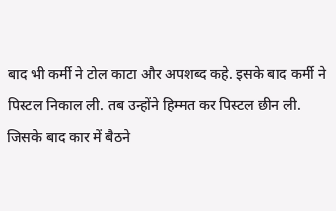बाद भी कर्मी ने टोल काटा और अपशब्द कहे. इसके बाद कर्मी ने पिस्टल निकाल ली. तब उन्होंने हिम्मत कर पिस्टल छीन ली. जिसके बाद कार में बैठने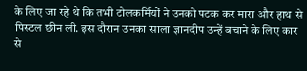के लिए जा रहे थे कि तभी टोलकर्मियों ने उनको पटक कर मारा और हाथ से पिस्टल छीन ली. इस दौरान उनका साला ज्ञानदीप उन्हें बचाने के लिए कार से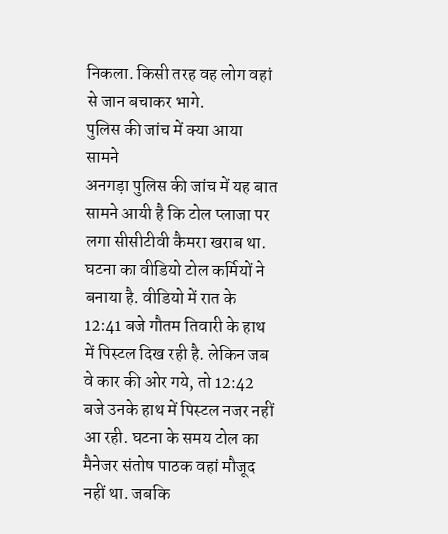निकला. किसी तरह वह लोग वहां से जान बचाकर भागे.
पुलिस की जांच में क्या आया सामने
अनगड़ा पुलिस की जांच में यह बात सामने आयी है कि टोल प्लाजा पर लगा सीसीटीवी कैमरा खराब था. घटना का वीडियो टोल कर्मियों ने बनाया है. वीडियो में रात के 12:41 बजे गौतम तिवारी के हाथ में पिस्टल दिख रही है. लेकिन जब वे कार की ओर गये, तो 12:42 बजे उनके हाथ में पिस्टल नजर नहीं आ रही. घटना के समय टोल का मैनेजर संतोष पाठक वहां मौजूद नहीं था. जबकि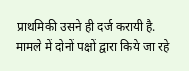प्राथमिकी उसने ही दर्ज करायी है. मामले में दोनों पक्षों द्वारा किये जा रहे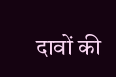दावों की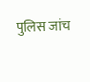पुलिस जांच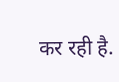कर रही है.